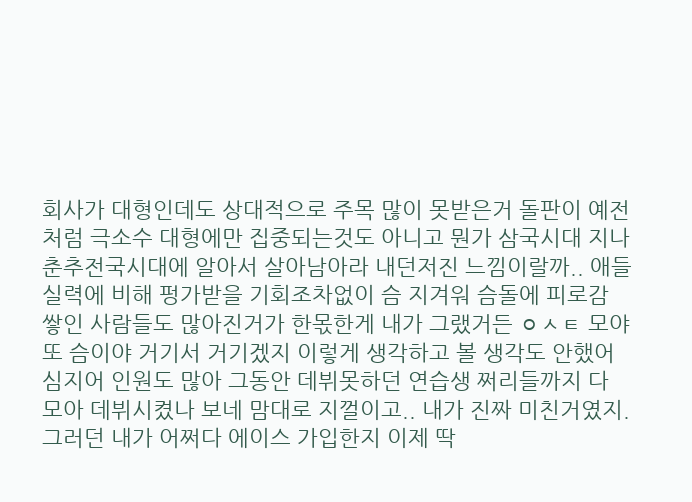회사가 대형인데도 상대적으로 주목 많이 못받은거 돌판이 예전처럼 극소수 대형에만 집중되는것도 아니고 뭔가 삼국시대 지나 춘추전국시대에 알아서 살아남아라 내던저진 느낌이랄까.. 애들 실력에 비해 펑가받을 기회조차없이 슴 지겨워 슴돌에 피로감 쌓인 사람들도 많아진거가 한몫한게 내가 그랬거든 ㅇㅅㅌ 모야 또 슴이야 거기서 거기겠지 이렇게 생각하고 볼 생각도 안했어 심지어 인원도 많아 그동안 데뷔못하던 연습생 쩌리들까지 다 모아 데뷔시켰나 보네 맘대로 지껄이고.. 내가 진짜 미친거였지.
그러던 내가 어쩌다 에이스 가입한지 이제 딱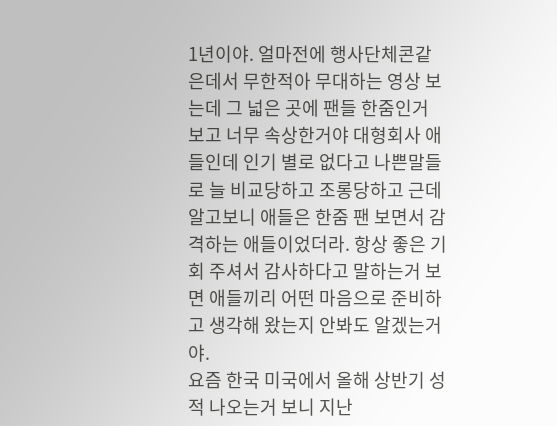1년이야. 얼마전에 행사단체콘같은데서 무한적아 무대하는 영상 보는데 그 넓은 곳에 팬들 한줌인거 보고 너무 속상한거야 대형회사 애들인데 인기 별로 없다고 나쁜말들로 늘 비교당하고 조롱당하고 근데 알고보니 애들은 한줌 팬 보면서 감격하는 애들이었더라. 항상 좋은 기회 주셔서 감사하다고 말하는거 보면 애들끼리 어떤 마음으로 준비하고 생각해 왔는지 안봐도 알겠는거야.
요즘 한국 미국에서 올해 상반기 성적 나오는거 보니 지난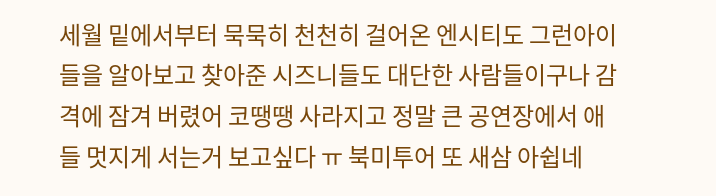세월 밑에서부터 묵묵히 천천히 걸어온 엔시티도 그런아이들을 알아보고 찾아준 시즈니들도 대단한 사람들이구나 감격에 잠겨 버렸어 코땡땡 사라지고 정말 큰 공연장에서 애들 멋지게 서는거 보고싶다 ㅠ 북미투어 또 새삼 아쉽네